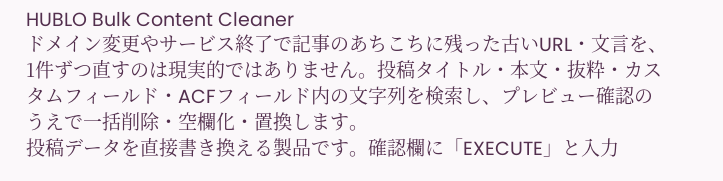HUBLO Bulk Content Cleaner
ドメイン変更やサービス終了で記事のあちこちに残った古いURL・文言を、1件ずつ直すのは現実的ではありません。投稿タイトル・本文・抜粋・カスタムフィールド・ACFフィールド内の文字列を検索し、プレビュー確認のうえで一括削除・空欄化・置換します。
投稿データを直接書き換える製品です。確認欄に「EXECUTE」と入力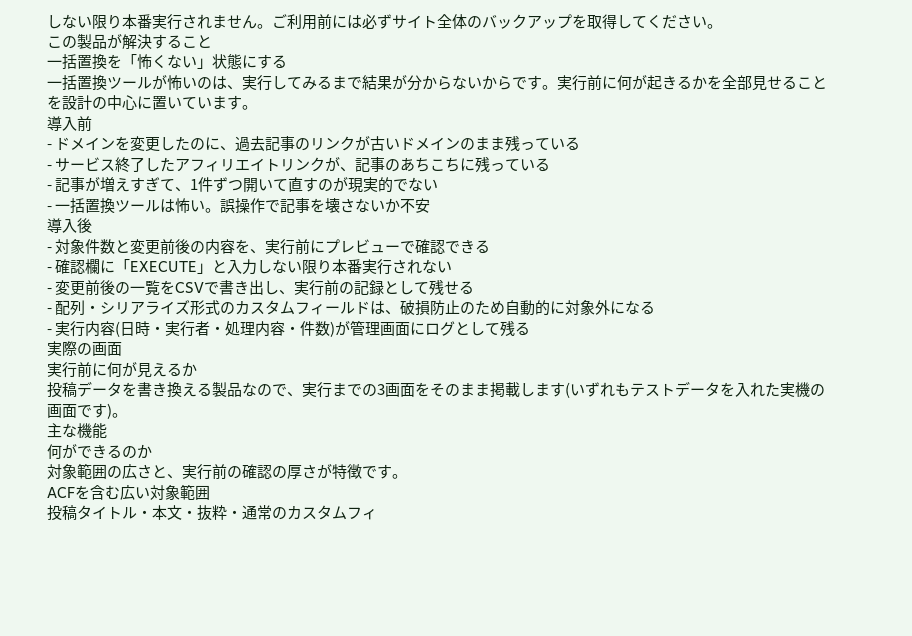しない限り本番実行されません。ご利用前には必ずサイト全体のバックアップを取得してください。
この製品が解決すること
一括置換を「怖くない」状態にする
一括置換ツールが怖いのは、実行してみるまで結果が分からないからです。実行前に何が起きるかを全部見せることを設計の中心に置いています。
導入前
- ドメインを変更したのに、過去記事のリンクが古いドメインのまま残っている
- サービス終了したアフィリエイトリンクが、記事のあちこちに残っている
- 記事が増えすぎて、1件ずつ開いて直すのが現実的でない
- 一括置換ツールは怖い。誤操作で記事を壊さないか不安
導入後
- 対象件数と変更前後の内容を、実行前にプレビューで確認できる
- 確認欄に「EXECUTE」と入力しない限り本番実行されない
- 変更前後の一覧をCSVで書き出し、実行前の記録として残せる
- 配列・シリアライズ形式のカスタムフィールドは、破損防止のため自動的に対象外になる
- 実行内容(日時・実行者・処理内容・件数)が管理画面にログとして残る
実際の画面
実行前に何が見えるか
投稿データを書き換える製品なので、実行までの3画面をそのまま掲載します(いずれもテストデータを入れた実機の画面です)。
主な機能
何ができるのか
対象範囲の広さと、実行前の確認の厚さが特徴です。
ACFを含む広い対象範囲
投稿タイトル・本文・抜粋・通常のカスタムフィ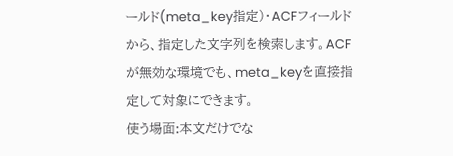ールド(meta_key指定)・ACFフィールドから、指定した文字列を検索します。ACFが無効な環境でも、meta_keyを直接指定して対象にできます。
使う場面:本文だけでな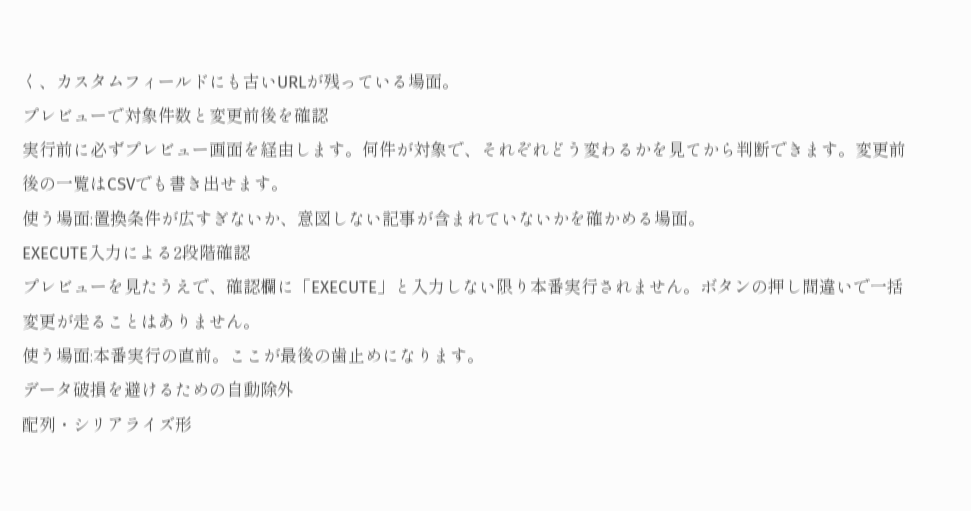く、カスタムフィールドにも古いURLが残っている場面。
プレビューで対象件数と変更前後を確認
実行前に必ずプレビュー画面を経由します。何件が対象で、それぞれどう変わるかを見てから判断できます。変更前後の一覧はCSVでも書き出せます。
使う場面:置換条件が広すぎないか、意図しない記事が含まれていないかを確かめる場面。
EXECUTE入力による2段階確認
プレビューを見たうえで、確認欄に「EXECUTE」と入力しない限り本番実行されません。ボタンの押し間違いで一括変更が走ることはありません。
使う場面:本番実行の直前。ここが最後の歯止めになります。
データ破損を避けるための自動除外
配列・シリアライズ形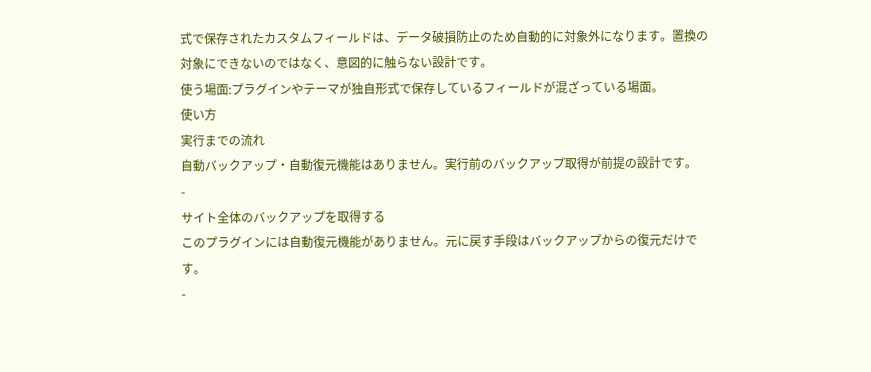式で保存されたカスタムフィールドは、データ破損防止のため自動的に対象外になります。置換の対象にできないのではなく、意図的に触らない設計です。
使う場面:プラグインやテーマが独自形式で保存しているフィールドが混ざっている場面。
使い方
実行までの流れ
自動バックアップ・自動復元機能はありません。実行前のバックアップ取得が前提の設計です。
-
サイト全体のバックアップを取得する
このプラグインには自動復元機能がありません。元に戻す手段はバックアップからの復元だけです。
-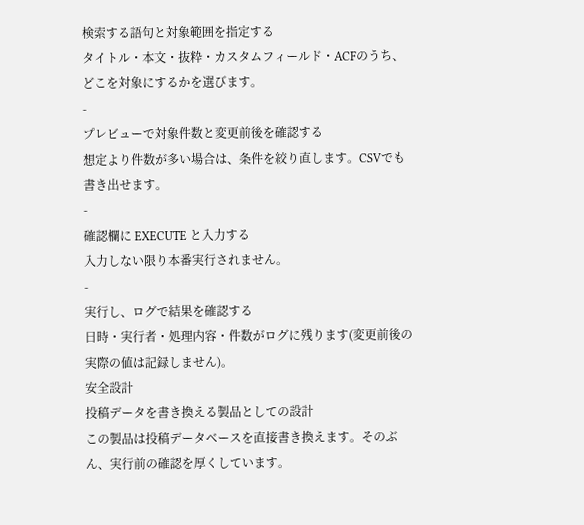検索する語句と対象範囲を指定する
タイトル・本文・抜粋・カスタムフィールド・ACFのうち、どこを対象にするかを選びます。
-
プレビューで対象件数と変更前後を確認する
想定より件数が多い場合は、条件を絞り直します。CSVでも書き出せます。
-
確認欄に EXECUTE と入力する
入力しない限り本番実行されません。
-
実行し、ログで結果を確認する
日時・実行者・処理内容・件数がログに残ります(変更前後の実際の値は記録しません)。
安全設計
投稿データを書き換える製品としての設計
この製品は投稿データベースを直接書き換えます。そのぶん、実行前の確認を厚くしています。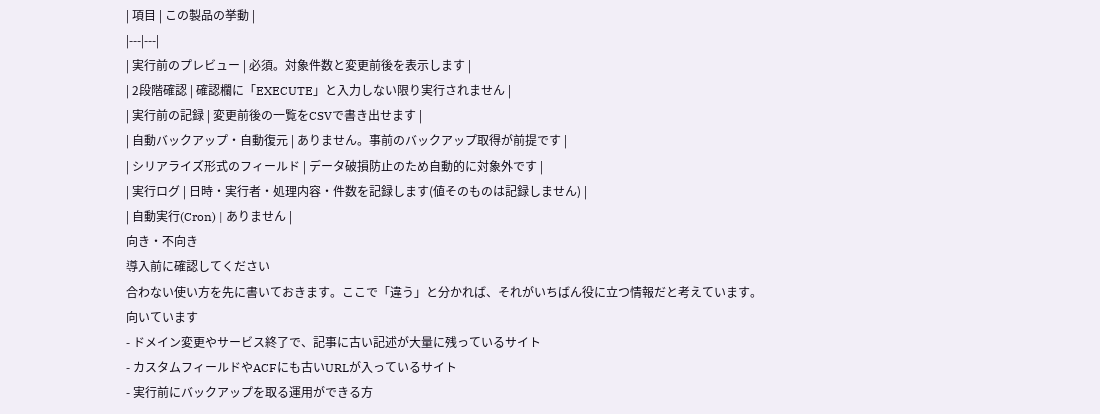| 項目 | この製品の挙動 |
|---|---|
| 実行前のプレビュー | 必須。対象件数と変更前後を表示します |
| 2段階確認 | 確認欄に「EXECUTE」と入力しない限り実行されません |
| 実行前の記録 | 変更前後の一覧をCSVで書き出せます |
| 自動バックアップ・自動復元 | ありません。事前のバックアップ取得が前提です |
| シリアライズ形式のフィールド | データ破損防止のため自動的に対象外です |
| 実行ログ | 日時・実行者・処理内容・件数を記録します(値そのものは記録しません) |
| 自動実行(Cron) | ありません |
向き・不向き
導入前に確認してください
合わない使い方を先に書いておきます。ここで「違う」と分かれば、それがいちばん役に立つ情報だと考えています。
向いています
- ドメイン変更やサービス終了で、記事に古い記述が大量に残っているサイト
- カスタムフィールドやACFにも古いURLが入っているサイト
- 実行前にバックアップを取る運用ができる方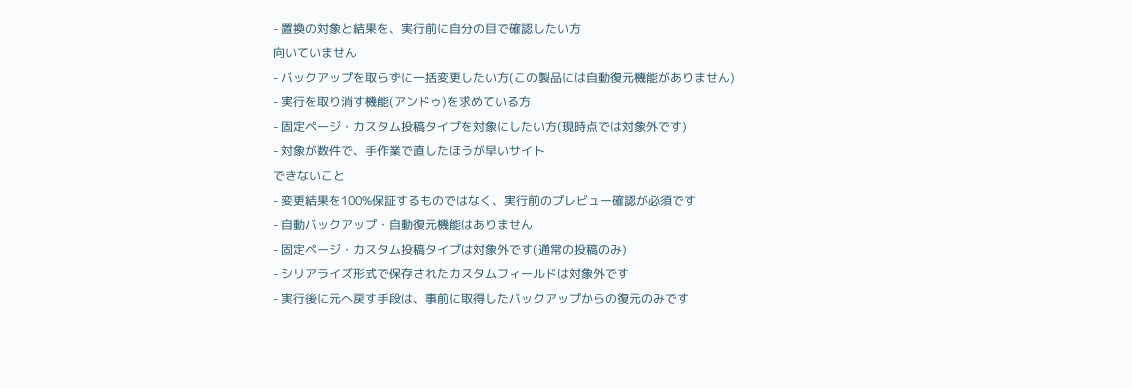- 置換の対象と結果を、実行前に自分の目で確認したい方
向いていません
- バックアップを取らずに一括変更したい方(この製品には自動復元機能がありません)
- 実行を取り消す機能(アンドゥ)を求めている方
- 固定ページ・カスタム投稿タイプを対象にしたい方(現時点では対象外です)
- 対象が数件で、手作業で直したほうが早いサイト
できないこと
- 変更結果を100%保証するものではなく、実行前のプレビュー確認が必須です
- 自動バックアップ・自動復元機能はありません
- 固定ページ・カスタム投稿タイプは対象外です(通常の投稿のみ)
- シリアライズ形式で保存されたカスタムフィールドは対象外です
- 実行後に元へ戻す手段は、事前に取得したバックアップからの復元のみです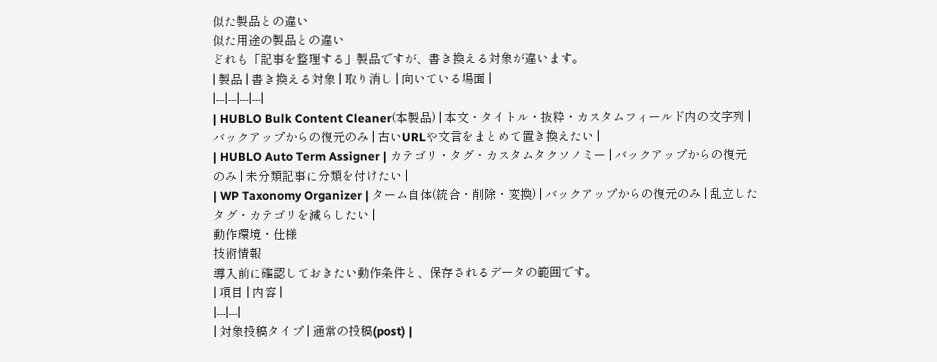似た製品との違い
似た用途の製品との違い
どれも「記事を整理する」製品ですが、書き換える対象が違います。
| 製品 | 書き換える対象 | 取り消し | 向いている場面 |
|---|---|---|---|
| HUBLO Bulk Content Cleaner(本製品) | 本文・タイトル・抜粋・カスタムフィールド内の文字列 | バックアップからの復元のみ | 古いURLや文言をまとめて置き換えたい |
| HUBLO Auto Term Assigner | カテゴリ・タグ・カスタムタクソノミー | バックアップからの復元のみ | 未分類記事に分類を付けたい |
| WP Taxonomy Organizer | ターム自体(統合・削除・変換) | バックアップからの復元のみ | 乱立したタグ・カテゴリを減らしたい |
動作環境・仕様
技術情報
導入前に確認しておきたい動作条件と、保存されるデータの範囲です。
| 項目 | 内容 |
|---|---|
| 対象投稿タイプ | 通常の投稿(post) |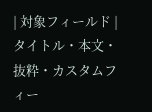| 対象フィールド | タイトル・本文・抜粋・カスタムフィー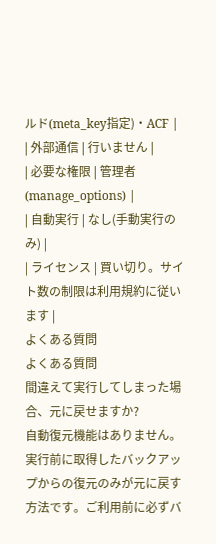ルド(meta_key指定)・ACF |
| 外部通信 | 行いません |
| 必要な権限 | 管理者(manage_options) |
| 自動実行 | なし(手動実行のみ) |
| ライセンス | 買い切り。サイト数の制限は利用規約に従います |
よくある質問
よくある質問
間違えて実行してしまった場合、元に戻せますか?
自動復元機能はありません。実行前に取得したバックアップからの復元のみが元に戻す方法です。ご利用前に必ずバ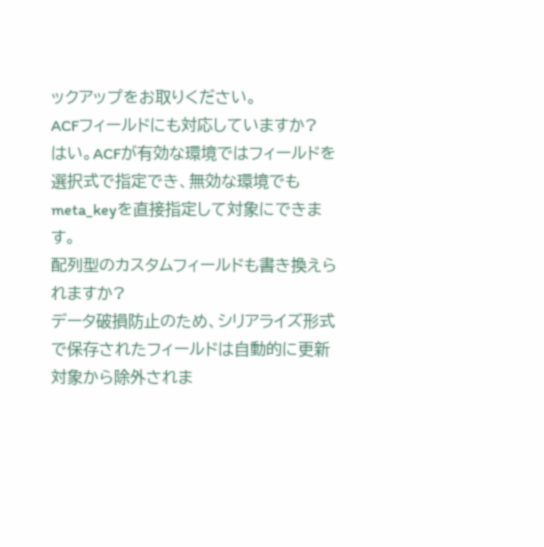ックアップをお取りください。
ACFフィールドにも対応していますか?
はい。ACFが有効な環境ではフィールドを選択式で指定でき、無効な環境でもmeta_keyを直接指定して対象にできます。
配列型のカスタムフィールドも書き換えられますか?
データ破損防止のため、シリアライズ形式で保存されたフィールドは自動的に更新対象から除外されま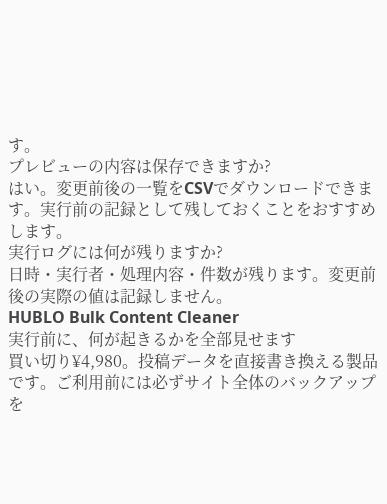す。
プレビューの内容は保存できますか?
はい。変更前後の一覧をCSVでダウンロードできます。実行前の記録として残しておくことをおすすめします。
実行ログには何が残りますか?
日時・実行者・処理内容・件数が残ります。変更前後の実際の値は記録しません。
HUBLO Bulk Content Cleaner
実行前に、何が起きるかを全部見せます
買い切り¥4,980。投稿データを直接書き換える製品です。ご利用前には必ずサイト全体のバックアップを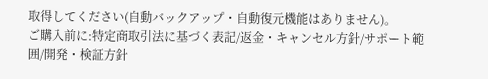取得してください(自動バックアップ・自動復元機能はありません)。
ご購入前に:特定商取引法に基づく表記/返金・キャンセル方針/サポート範囲/開発・検証方針